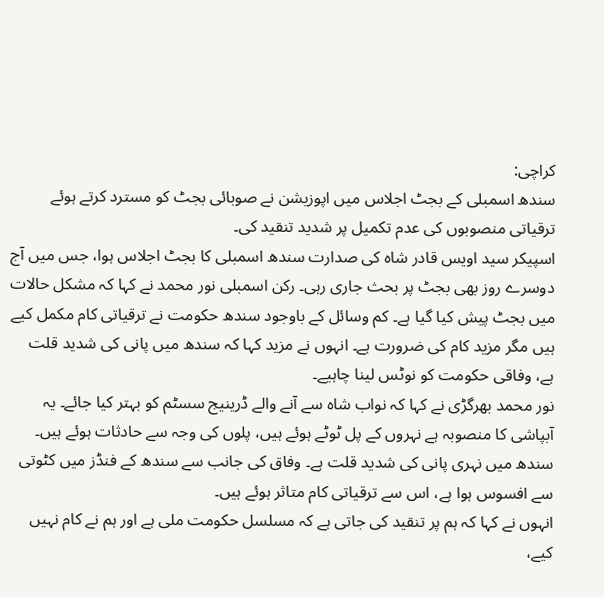کراچی:
سندھ اسمبلی کے بجٹ اجلاس میں اپوزیشن نے صوبائی بجٹ کو مسترد کرتے ہوئے ترقیاتی منصوبوں کی عدم تکمیل پر شدید تنقید کی۔
اسپیکر سید اویس قادر شاہ کی صدارت سندھ اسمبلی کا بجٹ اجلاس ہوا، جس میں آج دوسرے روز بھی بجٹ پر بحث جاری رہی۔ رکن اسمبلی نور محمد نے کہا کہ مشکل حالات میں بجٹ پیش کیا گیا ہے۔ کم وسائل کے باوجود سندھ حکومت نے ترقیاتی کام مکمل کیے ہیں مگر مزید کام کی ضرورت ہے۔ انہوں نے مزید کہا کہ سندھ میں پانی کی شدید قلت ہے، وفاقی حکومت کو نوٹس لینا چاہیے۔
نور محمد بھرگڑی نے کہا کہ نواب شاہ سے آنے والے ڈرینیج سسٹم کو بہتر کیا جائے۔ یہ آبپاشی کا منصوبہ ہے نہروں کے پل ٹوٹے ہوئے ہیں، پلوں کی وجہ سے حادثات ہوئے ہیں۔ سندھ میں نہری پانی کی شدید قلت ہے۔ وفاق کی جانب سے سندھ کے فنڈز میں کٹوتی سے افسوس ہوا ہے، اس سے ترقیاتی کام متاثر ہوئے ہیں۔
انہوں نے کہا کہ ہم پر تنقید کی جاتی ہے کہ مسلسل حکومت ملی ہے اور ہم نے کام نہیں کیے،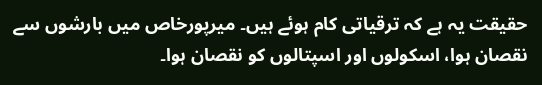حقیقت یہ ہے کہ ترقیاتی کام ہوئے ہیں۔ میرپورخاص میں بارشوں سے نقصان ہوا، اسکولوں اور اسپتالوں کو نقصان ہوا۔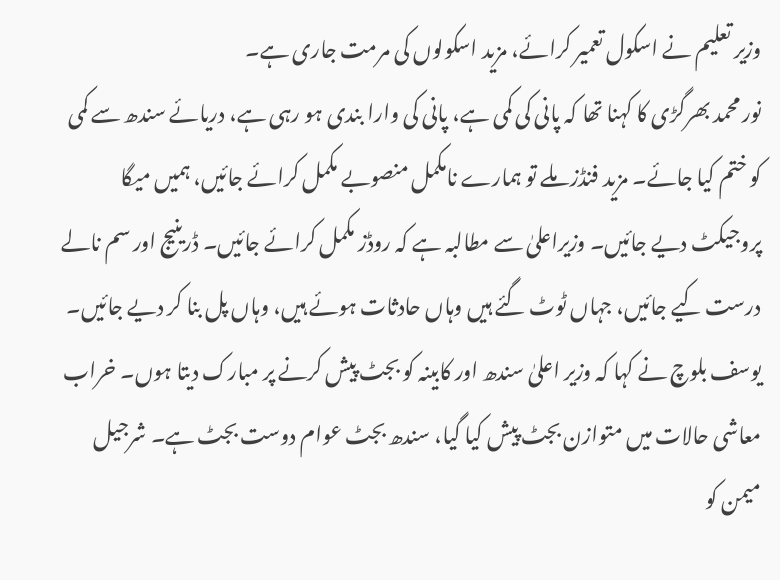وزیر تعلیم نے اسکول تعمیر کرائے، مزید اسکولوں کی مرمت جاری ہے۔
نور محمد بھرگڑی کا کہنا تھا کہ پانی کی کمی ہے، پانی کی وارا بندی ہو رہی ہے، دریائے سندھ سے کمی کو ختم کیا جائے۔ مزید فنڈز ملے تو ہمارے نامکمل منصوبے مکمل کرائے جائیں، ہمیں میگا پروجیکٹ دیے جائیں۔ وزیراعلیٰ سے مطالبہ ہے کہ روڈز مکمل کرائے جائیں۔ ڈرینیج اور سم نالے درست کیے جائیں، جہاں ٹوٹ گئے ہیں وہاں حادثات ہوئے ہیں، وہاں پل بنا کر دیے جائیں۔
یوسف بلوچ نے کہا کہ وزیر اعلیٰ سندھ اور کابینہ کو بجٹ پیش کرنے پر مبارک دیتا ہوں۔ خراب معاشی حالات میں متوازن بجٹ پیش کیا گیا، سندھ بجٹ عوام دوست بجٹ ہے۔ شرجیل میمن کو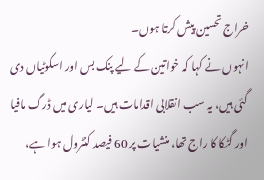خراج تحسین پیش کرتا ہوں۔
انہوں نے کہا کہ خواتین کے لیے پنک بس اور اسکوٹیاں دی گئی ہیں، یہ سب انقلابی اقدامات ہیں۔ لیاری میں ڈرگ مافیا اور گٹکا کا راج تھا، منشیات پر 60 فیصد کنٹرول ہوا ہے،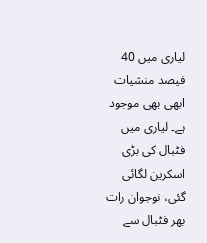لیاری میں 40 فیصد منشیات ابھی بھی موجود ہے۔ لیاری میں فٹبال کی بڑی اسکرین لگائی گئی، نوجوان رات بھر فٹبال سے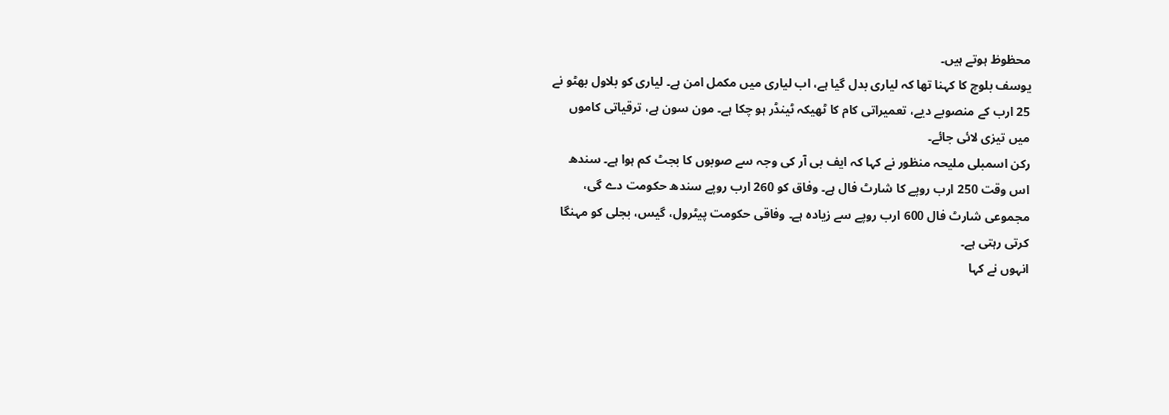محظوظ ہوتے ہیں۔
یوسف بلوچ کا کہنا تھا کہ لیاری بدل گیا ہے، اب لیاری میں مکمل امن ہے۔ لیاری کو بلاول بھٹو نے 25 ارب کے منصوبے دیے، تعمیراتی کام کا ٹھیکہ ٹینڈر ہو چکا ہے۔ مون سون ہے، ترقیاتی کاموں میں تیزی لائی جائے۔
رکن اسمبلی ملیحہ منظور نے کہا کہ ایف بی آر کی وجہ سے صوبوں کا بجٹ کم ہوا ہے۔ سندھ اس وقت 250 ارب روپے کا شارٹ فال ہے۔ وفاق کو 260 ارب روپے سندھ حکومت دے گی، مجموعی شارٹ فال 600 ارب روپے سے زیادہ ہے۔ وفاقی حکومت پیٹرول، گیس، بجلی کو مہنگا کرتی رہتی ہے۔
انہوں نے کہا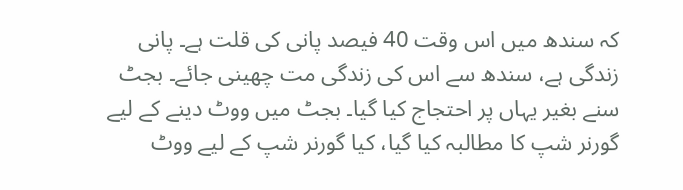کہ سندھ میں اس وقت 40 فیصد پانی کی قلت ہے۔ پانی زندگی ہے، سندھ سے اس کی زندگی مت چھینی جائے۔ بجٹ سنے بغیر یہاں پر احتجاج کیا گیا۔ بجٹ میں ووٹ دینے کے لیے گورنر شپ کا مطالبہ کیا گیا، کیا گورنر شپ کے لیے ووٹ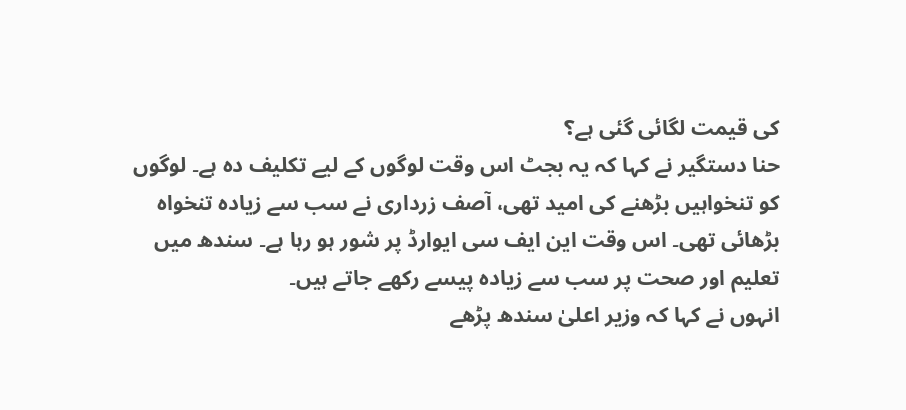کی قیمت لگائی گئی ہے؟
حنا دستگیر نے کہا کہ یہ بجٹ اس وقت لوگوں کے لیے تکلیف دہ ہے۔ لوگوں کو تنخواہیں بڑھنے کی امید تھی، آصف زرداری نے سب سے زیادہ تنخواہ بڑھائی تھی۔ اس وقت این ایف سی ایوارڈ پر شور ہو رہا ہے۔ سندھ میں تعلیم اور صحت پر سب سے زیادہ پیسے رکھے جاتے ہیں۔
انہوں نے کہا کہ وزیر اعلیٰ سندھ پڑھے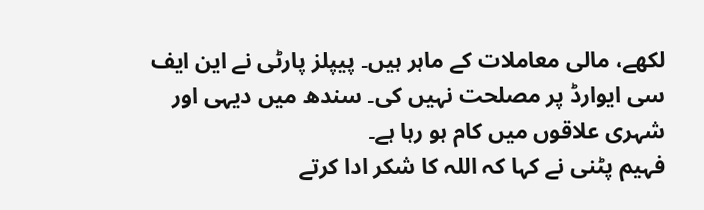لکھے، مالی معاملات کے ماہر ہیں۔ پیپلز پارٹی نے این ایف سی ایوارڈ پر مصلحت نہیں کی۔ سندھ میں دیہی اور شہری علاقوں میں کام ہو رہا ہے۔
فہیم پٹنی نے کہا کہ اللہ کا شکر ادا کرتے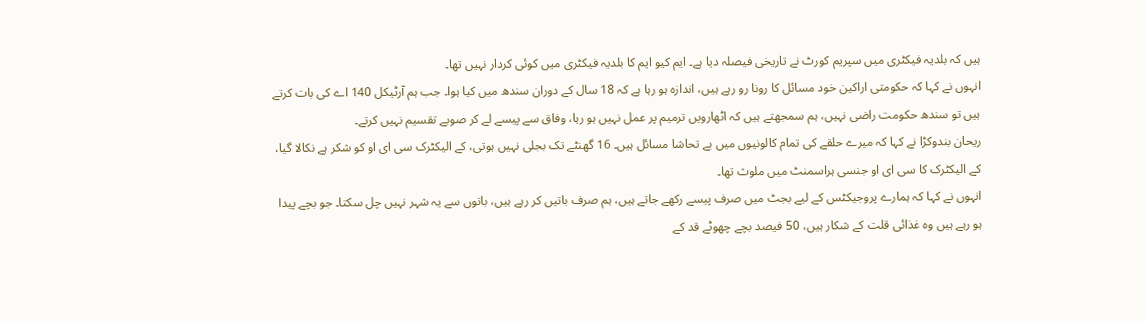ہیں کہ بلدیہ فیکٹری میں سپریم کورٹ نے تاریخی فیصلہ دیا ہے۔ ایم کیو ایم کا بلدیہ فیکٹری میں کوئی کردار نہیں تھا۔
انہوں نے کہا کہ حکومتی اراکین خود مسائل کا رونا رو رہے ہیں، اندازہ ہو رہا ہے کہ 18 سال کے دوران سندھ میں کیا ہوا۔ جب ہم آرٹیکل 140 اے کی بات کرتے ہیں تو سندھ حکومت راضی نہیں، ہم سمجھتے ہیں کہ اٹھارویں ترمیم پر عمل نہیں ہو رہا، وفاق سے پیسے لے کر صوبے تقسیم نہیں کرتے۔
ریحان بندوکڑا نے کہا کہ میرے حلقے کی تمام کالونیوں میں بے تحاشا مسائل ہیں۔ 16 گھنٹے تک بجلی نہیں ہوتی، کے الیکٹرک سی ای او کو شکر ہے نکالا گیا، کے الیکٹرک کا سی ای او جنسی ہراسمنٹ میں ملوث تھا۔
انہوں نے کہا کہ ہمارے پروجیکٹس کے لیے بجٹ میں صرف پیسے رکھے جاتے ہیں، ہم صرف باتیں کر رہے ہیں، باتوں سے یہ شہر نہیں چل سکتا۔ جو بچے پیدا ہو رہے ہیں وہ غذائی قلت کے شکار ہیں، 50 فیصد بچے چھوٹے قد کے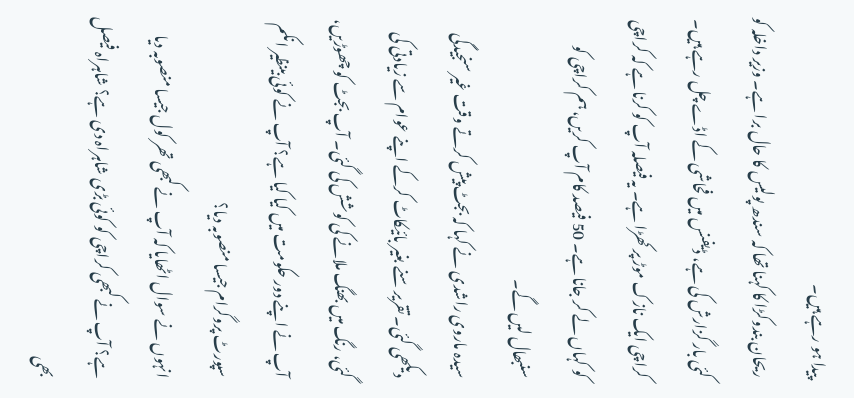پیدا ہو رہے ہیں۔
ریحان بندوکڑا کا کہنا تھا کہ سندھ پولیس کا حال برا ہے۔ وزیر داخلہ کو کئی بار گزارش کی ہے، ڈیفنس میں فحاشی کے اڈے چل رہے ہیں۔ کراچی ایک نازک موڑ پر کھڑا ہے۔ یہ فیصلہ آپ کو کرنا ہے کہ کراچی کو کہاں لے کر جانا ہے۔ 50 فیصد کام آپ کریں، ہم کراچی کو سنبھال لیں گے۔
سیدہ ماروی راشدی نے کہا کہ بجٹ پیش کرتے وقت غیر سنجیدگی دیکھی گئی۔ تقریر سنے بغیر بائیکاٹ کرکے اپنے عوام سے زیادتی کی گئی، رنگ میں بھنگ ملانے کی کوشش کی گئی۔ آپ بجٹ کو چھوڑیں، آپ نے اپنے دور حکومت میں کیا کیا ہے؟ آپ نے کوئی بینظیر انکم سپورٹ پروگرام جیسا منصوبہ دیا؟
انہوں نے سوال اٹھایا کہ آپ نے کبھی تھر کول جیسا منصوبہ دیا ہے؟ آپ نے کبھی کراچی کو کوئی بڑی شاہراہ دی ہے؟ شاہراہ فیصل بھی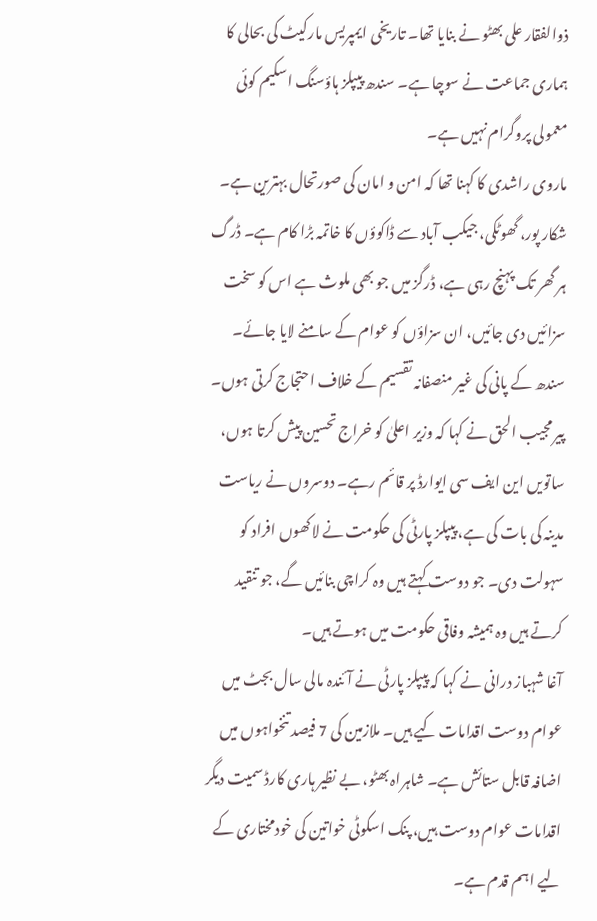ذوالفقار علی بھٹو نے بنایا تھا۔ تاریخی ایمپریس مارکیٹ کی بحالی کا ہماری جماعت نے سوچا ہے۔ سندھ پیپلز ہاؤسنگ اسکیم کوئی معمولی پروگرام نہیں ہے۔
ماروی راشدی کا کہنا تھا کہ امن و امان کی صورتحال بہترین ہے۔ شکار پور، گھوٹکی، جیکب آباد سے ڈاکوؤں کا خاتمہ بڑا کام ہے۔ ڈرگ ہر گھر تک پہنچ رہی ہے، ڈرگز میں جو بھی ملوث ہے اس کو سخت سزائیں دی جائیں، ان سزاؤں کو عوام کے سامنے لایا جائے۔ سندھ کے پانی کی غیر منصفانہ تقسیم کے خلاف احتجاج کرتی ہوں۔
پیر مجیب الحق نے کہا کہ وزیر اعلیٰ کو خراج تحسین پیش کرتا ہوں، ساتویں این ایف سی ایوارڈ پر قائم رہے۔ دوسروں نے ریاست مدینہ کی بات کی ہے، پیپلز پارٹی کی حکومت نے لاکھوں افراد کو سہولت دی۔ جو دوست کہتے ہیں وہ کراچی بنائیں گے، جو تنقید کرتے ہیں وہ ہمیشہ وفاقی حکومت میں ہوتے ہیں۔
آغا شہباز درانی نے کہا کہ پیپلز پارٹی نے آئندہ مالی سال بجٹ میں عوام دوست اقدامات کیے ہیں۔ ملازمین کی 7 فیصد تنخواہوں میں اضافہ قابل ستائش ہے۔ شاہراہ بھٹو، بے نظیر ہاری کارڈ سمیت دیگر اقدامات عوام دوست ہیں، پنک اسکوٹی خواتین کی خودمختاری کے لیے اہم قدم ہے۔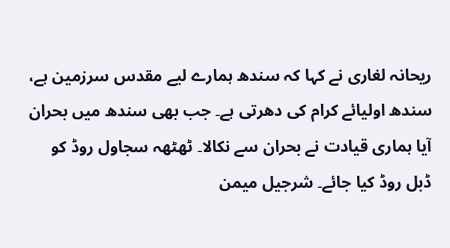ریحانہ لغاری نے کہا کہ سندھ ہمارے لیے مقدس سرزمین ہے، سندھ اولیائے کرام کی دھرتی ہے۔ جب بھی سندھ میں بحران آیا ہماری قیادت نے بحران سے نکالا۔ ٹھٹھہ سجاول روڈ کو ڈبل روڈ کیا جائے۔ شرجیل میمن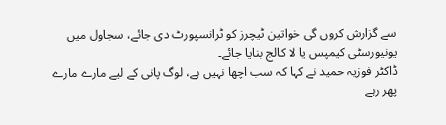سے گزارش کروں گی خواتین ٹیچرز کو ٹرانسپورٹ دی جائے، سجاول میں یونیورسٹی کیمپس یا لا کالج بنایا جائے۔
ڈاکٹر فوزیہ حمید نے کہا کہ سب اچھا نہیں ہے، لوگ پانی کے لیے مارے مارے پھر رہے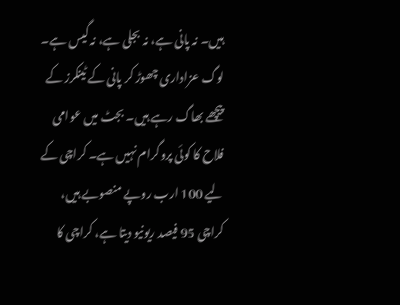ہیں۔ نہ پانی ہے، نہ بجلی ہے، نہ گیس ہے۔ لوگ عزاداری چھوڑ کر پانی کے ٹینکرز کے پیچھے بھاگ رہے ہیں۔ بجٹ میں عوامی فلاح کا کوئی پروگرام نہیں ہے۔ کراچی کے لیے 100 ارب روپے منصوبے ہیں، کراچی 95 فیصد ریونیو دیتا ہے، کراچی کا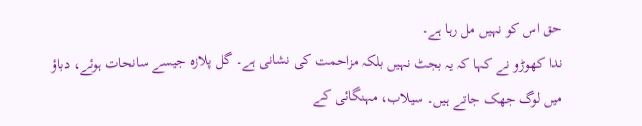حق اس کو نہیں مل رہا ہے۔
ندا کھوڑو نے کہا کہ یہ بجٹ نہیں بلکہ مزاحمت کی نشانی ہے۔ گل پلازہ جیسے سانحات ہوئے، دباؤ میں لوگ جھک جاتے ہیں۔ سیلاب، مہنگائی کے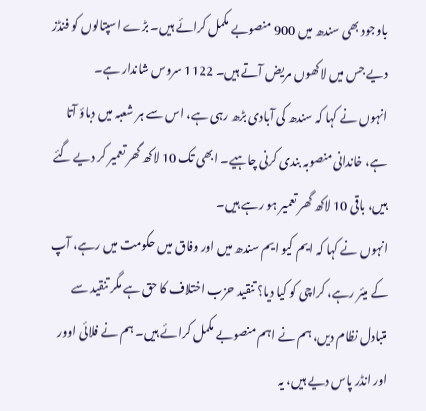باوجود بھی سندھ میں 900 منصوبے مکمل کرائے ہیں۔ بڑے اسپتالوں کو فنڈز دیے جس میں لاکھوں مریض آتے ہیں۔ 1122 سروس شاندار ہے۔
انہوں نے کہا کہ سندھ کی آبادی بڑھ رہی ہے، اس سے ہر شعبہ میں دباؤ آتا ہے، خاندانی منصوبہ بندی کرنی چاہیے۔ ابھی تک 10 لاکھ گھر تعمیر کر دیے گئے ہیں، باقی 10 لاکھ گھر تعمیر ہو رہے ہیں۔
انہوں نے کہا کہ ایم کیو ایم سندھ میں اور وفاق میں حکومت میں رہے، آپ کے میئر رہے، کراچی کو کیا دیا؟ تنقید حزب اختلاف کا حق ہے مگر تنقید سے متبادل نظام دیں، ہم نے اہم منصوبے مکمل کرائے ہیں۔ ہم نے فلائی اوور اور انڈر پاس دیے ہیں، یہ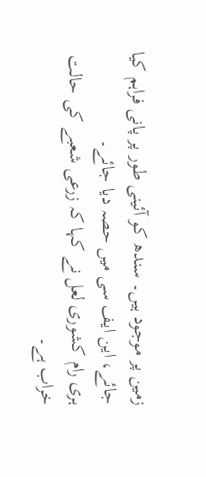زمین پر موجود ہیں۔ سندھ کو آئینی طور پر پانی فراہم کیا جائے، این ایف سی میں حصہ دیا جائے۔
ہری رام کشوری لعل نے کہا کہ زرعی شعبے کی حالت خراب ہے۔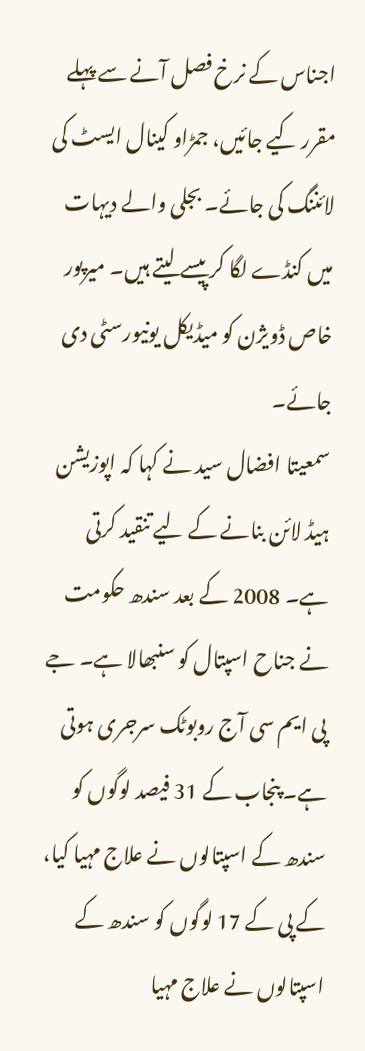اجناس کے نرخ فصل آنے سے پہلے مقرر کیے جائیں، جمڑاو کینال ایسٹ کی لائننگ کی جائے۔ بجلی والے دیہات میں کنڈے لگا کر پیسے لیتے ہیں۔ میرپور خاص ڈویژن کو میڈیکل یونیورسٹی دی جائے۔
سمعیتا افضال سید نے کہا کہ اپوزیشن ہیڈ لائن بنانے کے لیے تنقید کرتی ہے۔ 2008 کے بعد سندھ حکومت نے جناح اسپتال کو سنبھالا ہے۔ جے پی ایم سی آج روبوٹک سرجری ہوتی ہے۔ پنجاب کے 31 فیصد لوگوں کو سندھ کے اسپتالوں نے علاج مہیا کیا، کے پی کے 17 لوگوں کو سندھ کے اسپتالوں نے علاج مہیا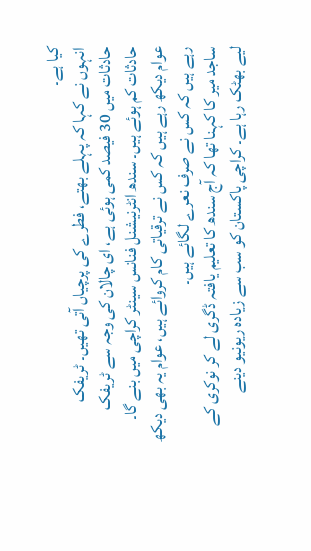کیا ہے۔
انہوں نے کہا کہ پہلے بھتے، فطرے کی پرچیاں آتی تھیں۔ ٹریفک حادثات میں 30 فیصد کمی ہوئی ہے، ای چالان کی وجہ سے ٹریفک حادثات کم ہوئے ہیں۔ سندھ انٹرنیشنل فنانس سینٹر کراچی میں بنے گا۔ عوام دیکھ رہے ہیں کہ کس نے ترقیاتی کام کروائے ہیں، عوام یہ بھی دیکھ رہے ہیں کہ کس نے صرف نعرے لگائے ہیں۔
ساجد میر کا کہنا تھا کہ آج سندھ کا تعلیم یافتہ ڈگری لے کر نوکری کے لیے بھٹک رہا ہے۔ کراچی پاکستان کو سب سے زیادہ ریونیو دینے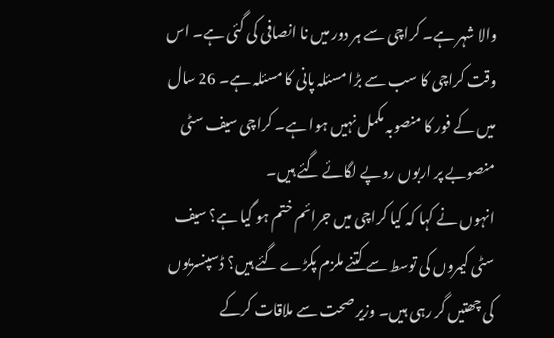والا شہر ہے۔ کراچی سے ہر دور میں نا انصافی کی گئی ہے۔ اس وقت کراچی کا سب سے بڑا مسئلہ پانی کا مسئلہ ہے۔ 26 سال میں کے فور کا منصوبہ مکمل نہیں ہوا ہے۔ کراچی سیف سٹی منصوبے پر اربوں روپے لگائے گئے ہیں۔
انہوں نے کہا کہ کیا کراچی میں جرائم ختم ہو گیا ہے؟ سیف سٹی کیمروں کی توسط سے کتنے ملزم پکڑے گئے ہیں؟ ڈسپنسریوں کی چھتیں گر رہی ہیں۔ وزیر صحت سے ملاقات کرکے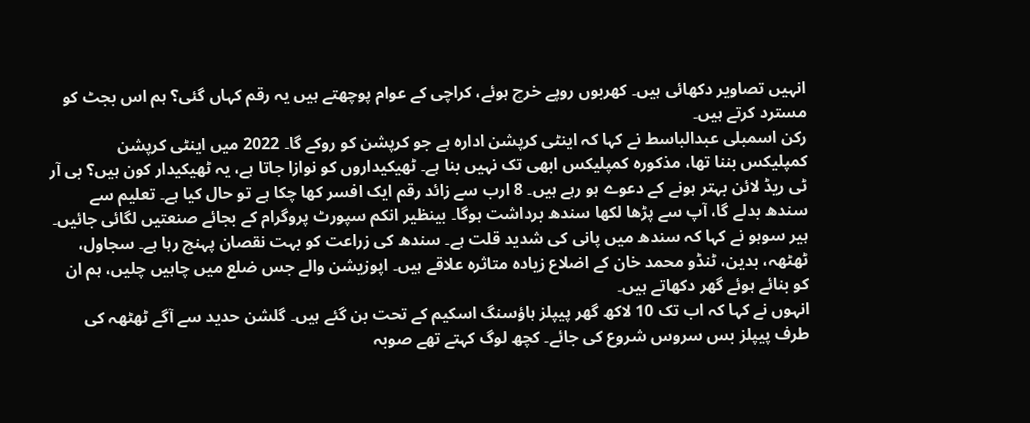انہیں تصاویر دکھائی ہیں۔ کھربوں روپے خرچ ہوئے، کراچی کے عوام پوچھتے ہیں یہ رقم کہاں گئی؟ ہم اس بجٹ کو مسترد کرتے ہیں۔
رکن اسمبلی عبدالباسط نے کہا کہ اینٹی کرپشن ادارہ ہے جو کرپشن کو روکے گا۔ 2022 میں اینٹی کرپشن کمپلیکس بننا تھا، مذکورہ کمپلیکس ابھی تک نہیں بنا ہے۔ ٹھیکیداروں کو نوازا جاتا ہے، یہ ٹھیکیدار کون ہیں؟ بی آر ٹی ریڈ لائن بہتر ہونے کے دعوے ہو رہے ہیں۔ 8 ارب سے زائد رقم ایک افسر کھا چکا ہے تو حال کیا ہے۔ تعلیم سے سندھ بدلے گا، آپ سے پڑھا لکھا سندھ برداشت ہوگا۔ بینظیر انکم سپورٹ پروگرام کے بجائے صنعتیں لگائی جائیں۔
ہیر سوہو نے کہا کہ سندھ میں پانی کی شدید قلت ہے۔ سندھ کی زراعت کو بہت نقصان پہنچ رہا ہے۔ سجاول، ٹھٹھہ، بدین، ٹنڈو محمد خان کے اضلاع زیادہ متاثرہ علاقے ہیں۔ اپوزیشن والے جس ضلع میں چاہیں چلیں، ہم ان کو بنائے ہوئے گھر دکھاتے ہیں۔
انہوں نے کہا کہ اب تک 10 لاکھ گھر پیپلز ہاؤسنگ اسکیم کے تحت بن گئے ہیں۔ گلشن حدید سے آگے ٹھٹھہ کی طرف پیپلز بس سروس شروع کی جائے۔ کچھ لوگ کہتے تھے صوبہ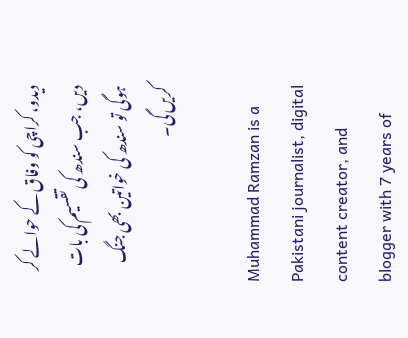دیدو، کراچی کو وفاق کے حوالے کر دیں، جب سندھ کی تقسیم کی بات ہوگی تو سندھ کی خواتین بھی جنگ کریں گی۔

Muhammad Ramzan is a Pakistani journalist, digital content creator, and blogger with 7 years of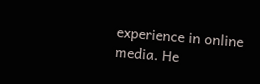experience in online media. He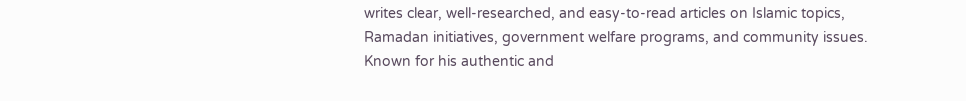writes clear, well-researched, and easy-to-read articles on Islamic topics, Ramadan initiatives, government welfare programs, and community issues. Known for his authentic and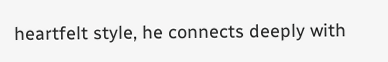heartfelt style, he connects deeply with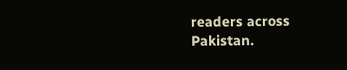readers across Pakistan.